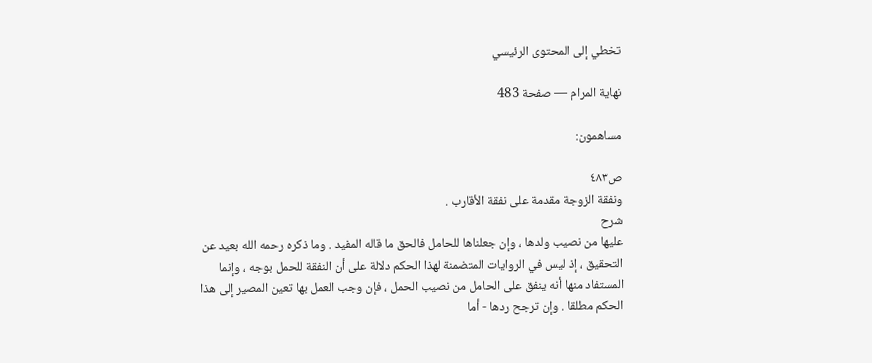تخطي إلى المحتوى الرئيسي

نهاية المرام — صفحة 483

مساهمون:

ص٤٨٣
ونفقة الزوجة مقدمة على نفقة الأقارب .
شرح
عليها من نصيب ولدها ، وإن جعلناها للحامل فالحق ما قاله المفيد . وما ذكره رحمه الله بعيد عن التحقيق ، إذ ليس في الروايات المتضمنة لهذا الحكم دلالة على أن النفقة للحمل بوجه ، وإنما المستفاد منها أنه ينفق على الحامل من نصيب الحمل ، فإن وجب العمل بها تعين المصير إلى هذا الحكم مطلقا . وإن ترجح ردها - أما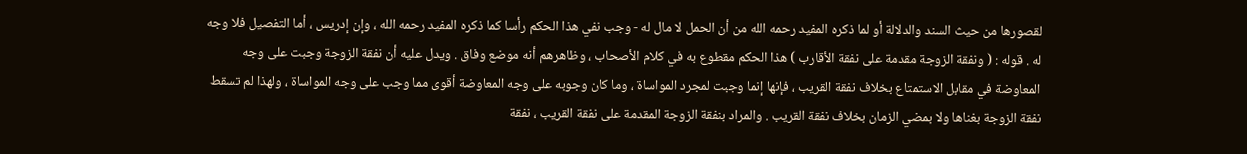لقصورها من حيث السند والدلالة أو لما ذكره المفيد رحمه الله من أن الحمل لا مال له - وجب نفي هذا الحكم رأسا كما ذكره المفيد رحمه الله ، وإن إدريس ، أما التفصيل فلا وجه له . قوله : ( ونفقة الزوجة مقدمة على نفقة الأقارب ) هذا الحكم مقطوع به في كلام الأصحاب ، وظاهرهم أنه موضع وفاق . ويدل عليه أن نفقة الزوجة وجبت على وجه المعاوضة في مقابل الاستمتاع بخلاف نفقة القريب ، فإنها إنما وجبت لمجرد المواساة ، وما كان وجوبه على وجه المعاوضة أقوى مما وجب على وجه المواساة ، ولهذا لم تسقط نفقة الزوجة بغناها ولا بمضي الزمان بخلاف نفقة القريب . والمراد بنفقة الزوجة المقدمة على نفقة القريب ، نفقة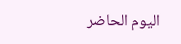اليوم الحاضر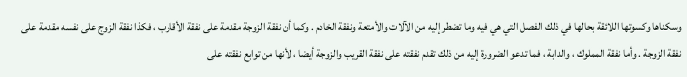وسكناها وكسوتها اللائقة بحالها في ذلك الفصل التي هي فيه وما تضطر إليه من الآلات والأمتعة ونفقة الخادم . وكما أن نفقة الزوجة مقدمة على نفقة الأقارب ، فكذا نفقة الزوج على نفسه مقدمة على نفقة الزوجة . وأما نفقة المملوك ، والدابة ، فما تدعو الضرورة إليه من ذلك تقدم نفقته على نفقة القريب والزوجة أيضا ، لأنها من توابع نفقته على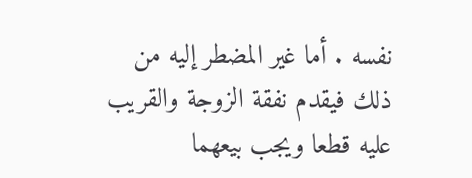نفسه . أما غير المضطر إليه من ذلك فيقدم نفقة الزوجة والقريب عليه قطعا ويجب بيعهما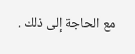مع الحاجة إلى ذلك .